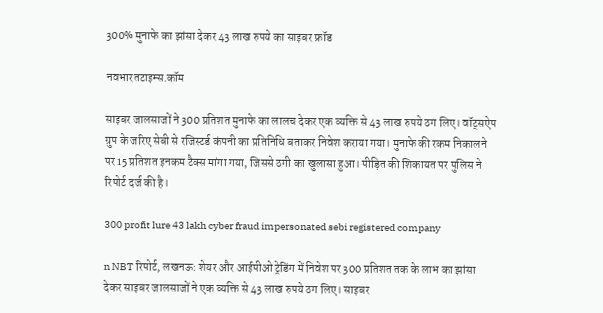300% मुनाफे का झांसा देकर 43 लाख रुपये का साइबर फ्रॉड

नवभारतटाइम्स.कॉम

साइबर जालसाजों ने 300 प्रतिशत मुनाफे का लालच देकर एक व्यक्ति से 43 लाख रुपये ठग लिए। वॉट्सऐप ग्रुप के जरिए सेबी से रजिस्टर्ड कंपनी का प्रतिनिधि बताकर निवेश कराया गया। मुनाफे की रकम निकालने पर 15 प्रतिशत इनकम टैक्स मांगा गया, जिससे ठगी का खुलासा हुआ। पीड़ित की शिकायत पर पुलिस ने रिपोर्ट दर्ज की है।

300 profit lure 43 lakh cyber fraud impersonated sebi registered company

n NBT रिपोर्ट, लखनऊ: शेयर और आईपीओ ट्रेडिंग में निवेश पर 300 प्रतिशत तक के लाभ का झांसा देकर साइबर जालसाजों ने एक व्यक्ति से 43 लाख रुपये ठग लिए। साइबर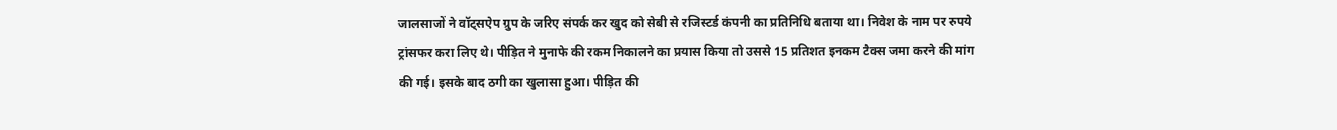जालसाजों ने वॉट्सऐप ग्रुप के जरिए संपर्क कर खुद को सेबी से रजिस्टर्ड कंपनी का प्रतिनिधि बताया था। निवेश के नाम पर रुपये ट्रांसफर करा लिए थे। पीड़ित ने मुनाफे की रकम निकालने का प्रयास किया तो उससे 15 प्रतिशत इनकम टैक्स जमा करने की मांग की गई। इसके बाद ठगी का खुलासा हुआ। पीड़ित की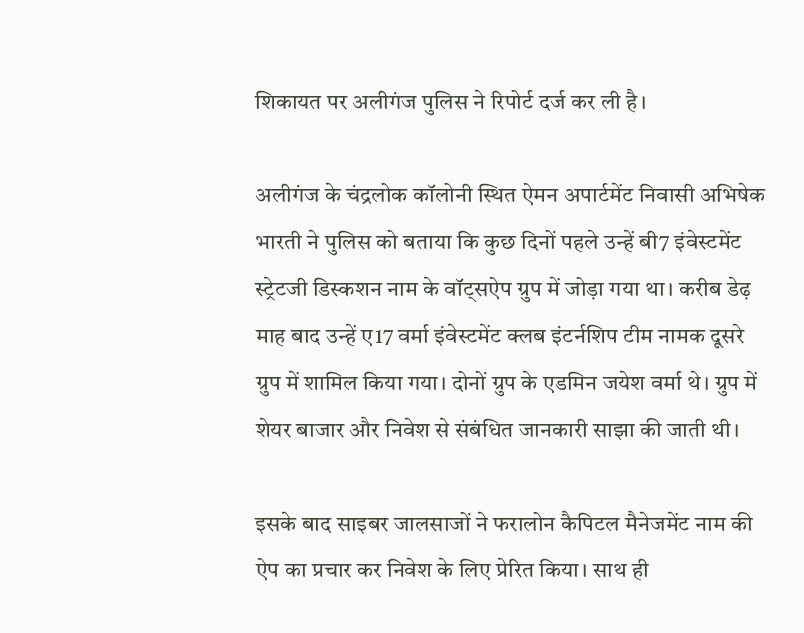शिकायत पर अलीगंज पुलिस ने रिपोर्ट दर्ज कर ली है।

अलीगंज के चंद्रलोक कॉलोनी स्थित ऐमन अपार्टमेंट निवासी अभिषेक भारती ने पुलिस को बताया कि कुछ दिनों पहले उन्हें बी7 इंवेस्टमेंट स्ट्रेटजी डिस्कशन नाम के वॉट्सऐप ग्रुप में जोड़ा गया था। करीब डेढ़ माह बाद उन्हें ए17 वर्मा इंवेस्टमेंट क्लब इंटर्नशिप टीम नामक दूसरे ग्रुप में शामिल किया गया। दोनों ग्रुप के एडमिन जयेश वर्मा थे। ग्रुप में शेयर बाजार और निवेश से संबंधित जानकारी साझा की जाती थी।

इसके बाद साइबर जालसाजों ने फरालोन कैपिटल मैनेजमेंट नाम की ऐप का प्रचार कर निवेश के लिए प्रेरित किया। साथ ही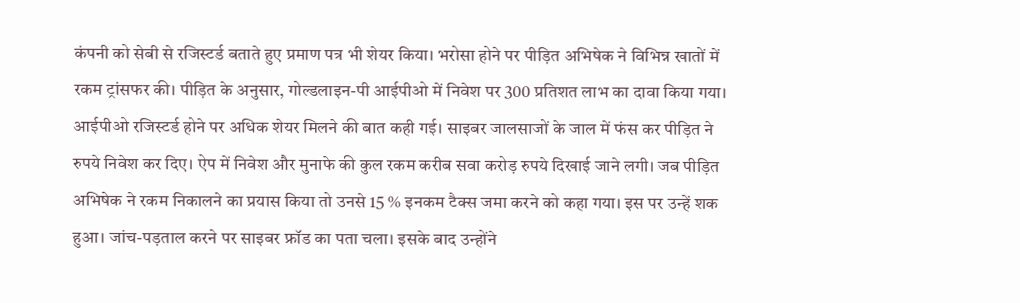कंपनी को सेबी से रजिस्टर्ड बताते हुए प्रमाण पत्र भी शेयर किया। भरोसा होने पर पीड़ित अभिषेक ने विभिन्न खातों में रकम ट्रांसफर की। पीड़ित के अनुसार, गोल्डलाइन-पी आईपीओ में निवेश पर 300 प्रतिशत लाभ का दावा किया गया। आईपीओ रजिस्टर्ड होने पर अधिक शेयर मिलने की बात कही गई। साइबर जालसाजों के जाल में फंस कर पीड़ित ने रुपये निवेश कर दिए। ऐप में निवेश और मुनाफे की कुल रकम करीब सवा करोड़ रुपये दिखाई जाने लगी। जब पीड़ित अभिषेक ने रकम निकालने का प्रयास किया तो उनसे 15 % इनकम टैक्स जमा करने को कहा गया। इस पर उन्हें शक हुआ। जांच-पड़ताल करने पर साइबर फ्रॉड का पता चला। इसके बाद उन्होंने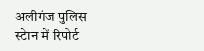अलीगंज पुलिस स्टेान में रिपोर्ट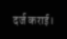दर्ज कराई।